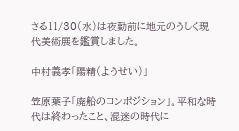さる11/30(水)は夜勤前に地元のうしく現代美術展を鑑賞しました。

中村義孝「陽精(ようせい)」

笠原葉子「廃船のコンポジション」。平和な時代は終わったこと、混迷の時代に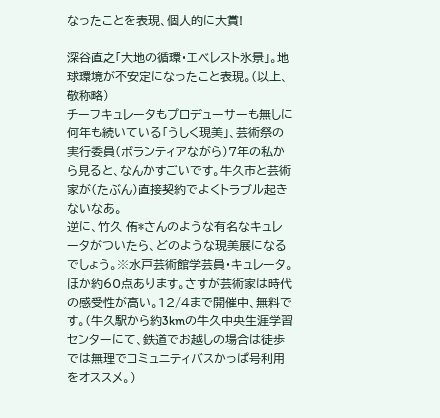なったことを表現、個人的に大賞!

深谷直之「大地の循環・エベレスト氷景」。地球環境が不安定になったこと表現。(以上、敬称略)
チーフキュレータもプロデューサーも無しに何年も続いている「うしく現美」、芸術祭の実行委員(ボランティアながら)7年の私から見ると、なんかすごいです。牛久市と芸術家が(たぶん)直接契約でよくトラブル起きないなあ。
逆に、竹久 侑*さんのような有名なキュレータがついたら、どのような現美展になるでしょう。※水戸芸術館学芸員・キュレータ。
ほか約60点あります。さすが芸術家は時代の感受性が高い。12/4まで開催中、無料です。(牛久駅から約3kmの牛久中央生涯学習センターにて、鉄道でお越しの場合は徒歩では無理でコミュニティバスかっぱ号利用をオススメ。)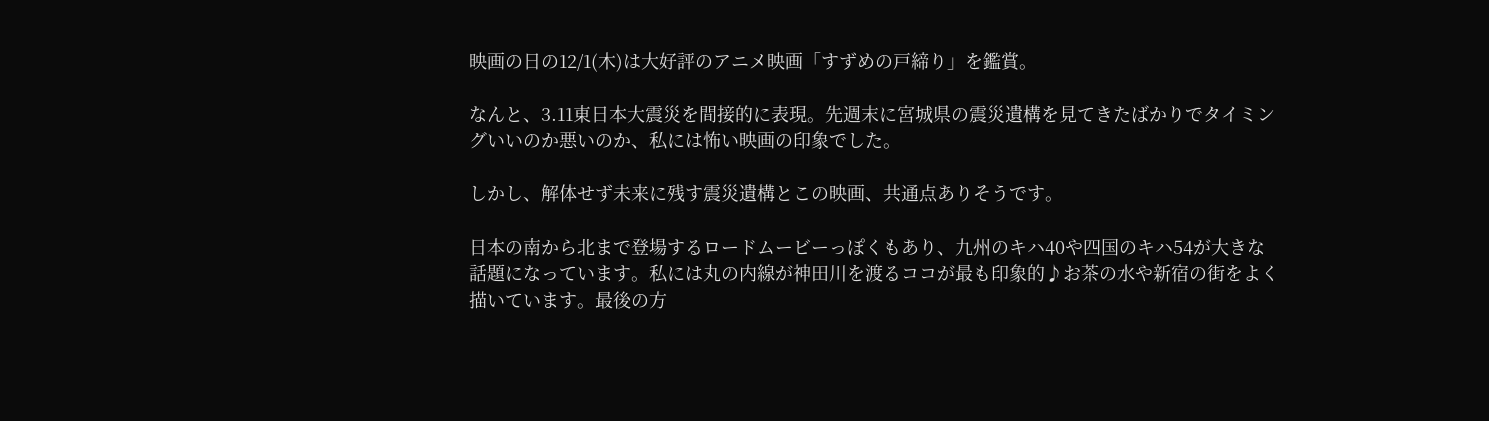映画の日の12/1(木)は大好評のアニメ映画「すずめの戸締り」を鑑賞。

なんと、3.11東日本大震災を間接的に表現。先週末に宮城県の震災遺構を見てきたばかりでタイミングいいのか悪いのか、私には怖い映画の印象でした。

しかし、解体せず未来に残す震災遺構とこの映画、共通点ありそうです。

日本の南から北まで登場するロードムービーっぽくもあり、九州のキハ40や四国のキハ54が大きな話題になっています。私には丸の内線が神田川を渡るココが最も印象的♪お茶の水や新宿の街をよく描いています。最後の方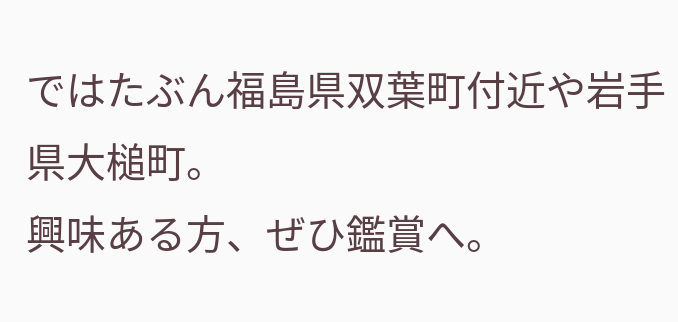ではたぶん福島県双葉町付近や岩手県大槌町。
興味ある方、ぜひ鑑賞へ。